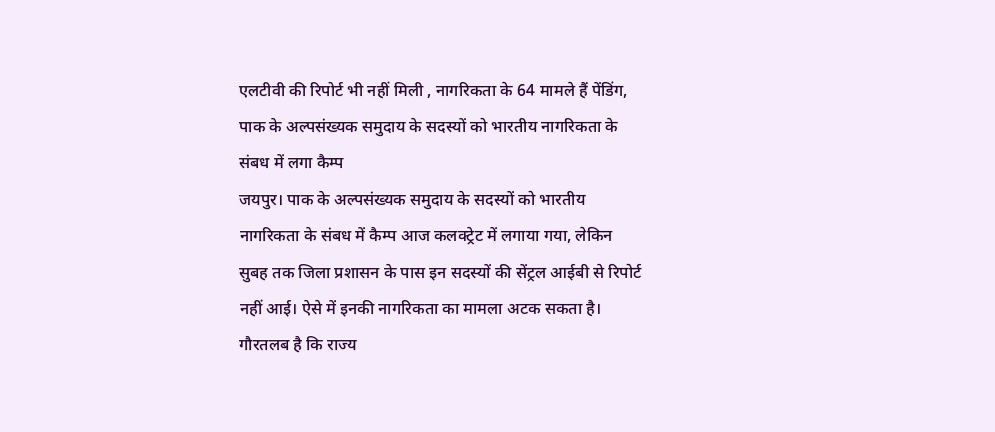एलटीवी की रिपोर्ट भी नहीं मिली , नागरिकता के 64 मामले हैं पेंडिंग, पाक के अल्पसंख्यक समुदाय के सदस्यों को भारतीय नागरिकता के संबध में लगा कैम्प
जयपुर। पाक के अल्पसंख्यक समुदाय के सदस्यों को भारतीय नागरिकता के संबध में कैम्प आज कलक्ट्रेट में लगाया गया, लेकिन सुबह तक जिला प्रशासन के पास इन सदस्यों की सेंट्रल आईबी से रिपोर्ट नहीं आई। ऐसे में इनकी नागरिकता का मामला अटक सकता है। गौरतलब है कि राज्य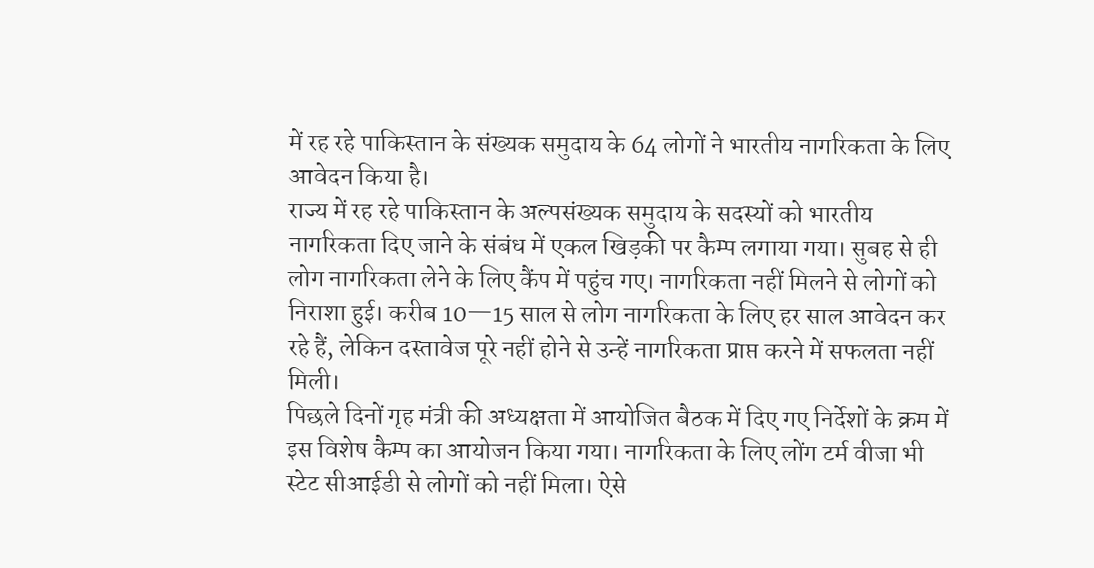में रह रहे पाकिस्तान के संख्यक समुदाय के 64 लोगों ने भारतीय नागरिकता के लिए आवेदन किया है।
राज्य में रह रहे पाकिस्तान के अल्पसंख्यक समुदाय के सदस्यों को भारतीय नागरिकता दिए जाने के संबंध में एकल खिड़की पर कैम्प लगाया गया। सुबह से ही लोग नागरिकता लेने के लिए कैंप में पहुंच गए। नागरिकता नहीं मिलने से लोगों को निराशा हुई। करीब 10—15 साल से लोग नागरिकता के लिए हर साल आवेदन कर रहे हैं, लेकिन दस्तावेज पूरे नहीं होने से उन्हें नागरिकता प्राप्त करने में सफलता नहीं मिली।
पिछले दिनों गृह मंत्री की अध्यक्षता में आयोजित बैठक में दिए गए निर्देशों के क्रम में इस विशेष कैम्प का आयोजन किया गया। नागरिकता के लिए लोंग टर्म वीजा भी स्टेट सीआईडी से लोगों को नहीं मिला। ऐसे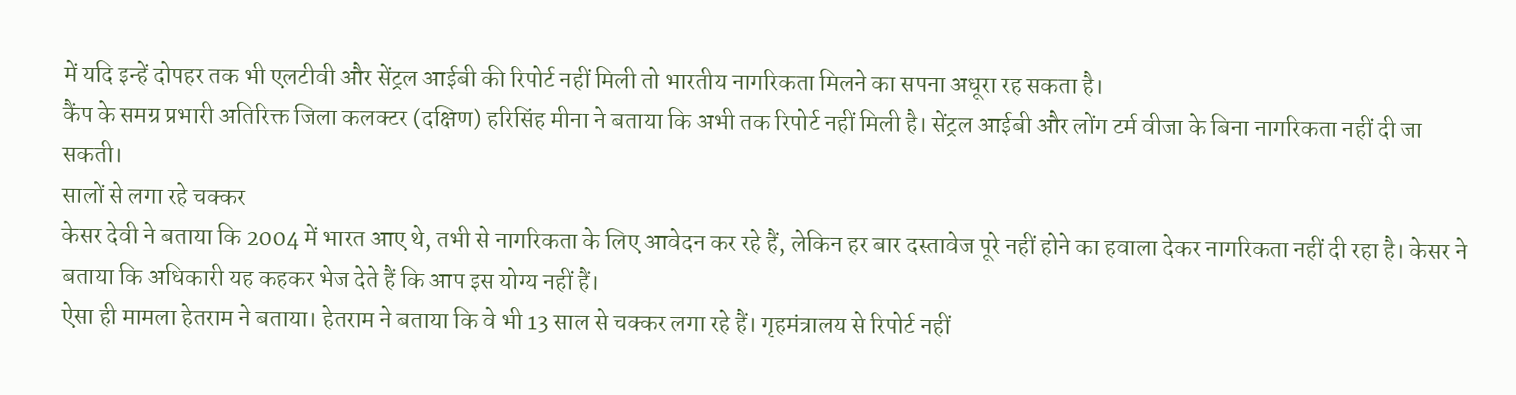में यदि इन्हें दोपहर तक भी एलटीवी और सेंट्रल आईबी की रिपोर्ट नहीं मिली तो भारतीय नागरिकता मिलने का सपना अधूरा रह सकता है।
कैंप के समग्र प्रभारी अतिरिक्त जिला कलक्टर (दक्षिण) हरिसिंह मीना ने बताया कि अभी तक रिपोर्ट नहीं मिली है। सेंट्रल आईबी और लोंग टर्म वीजा के बिना नागरिकता नहीं दी जा सकती।
सालों से लगा रहे चक्कर
केसर देवी ने बताया कि 2004 में भारत आए थे, तभी से नागरिकता के लिए आवेदन कर रहे हैं, लेकिन हर बार दस्तावेज पूरे नहीं होने का हवाला देकर नागरिकता नहीं दी रहा है। केसर ने बताया कि अधिकारी यह कहकर भेज देते हैं कि आप इस योग्य नहीं हैं।
ऐसा ही मामला हेतराम ने बताया। हेतराम ने बताया कि वे भी 13 साल से चक्कर लगा रहे हैं। गृहमंत्रालय से रिपोर्ट नहीं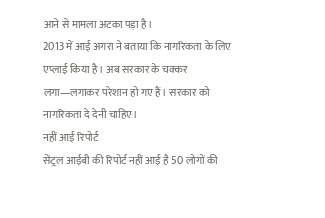आने से मामला अटका पड़ा है।
2013 में आई अगरा ने बताया कि नागरिकता के लिए एप्लाई किया है। अब सरकार के चक्कर लगा—लगाकर परेशान हो गए हैं। सरकार को नागरिकता दे देनी चाहिए।
नहीं आई रिपोर्ट
सेंट्रल आईबी की रिपोर्ट नहीं आई है 50 लोगों की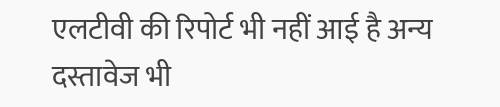एलटीवी की रिपोर्ट भी नहीं आई है अन्य दस्तावेज भी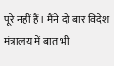पूरे नहीं हैं। मैंने दो बार विदेश मंत्रालय में बात भी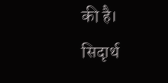की है।
सिदृार्थ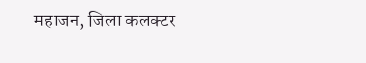महाजन, जिला कलक्टर